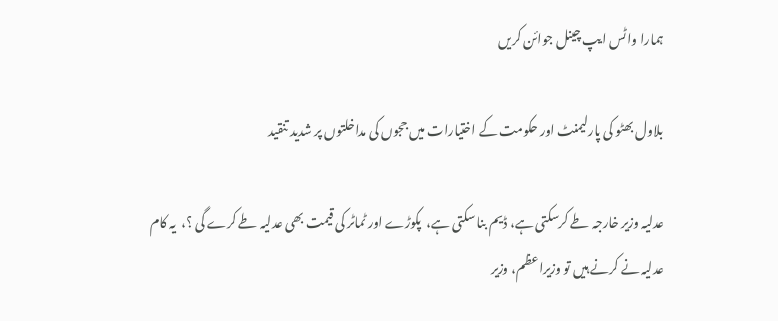ہمارا واٹس ایپ چینل جوائن کریں

بلاول بھٹو کی پارلیمنٹ اور حکومت کے اختیارات میں ججوں کی مداخلتوں پر شدید تنقید

عدلیہ وزیر خارجہ طے کرسکتی ہے، ڈیم بنا سکتی ہے،  پکوڑے اور ٹماٹر کی قیمت بھی عدلیہ طے کرے گی ؟،  یہ کام عدلیہ نے کرنے ہیں تو وزیراعظم، وزیر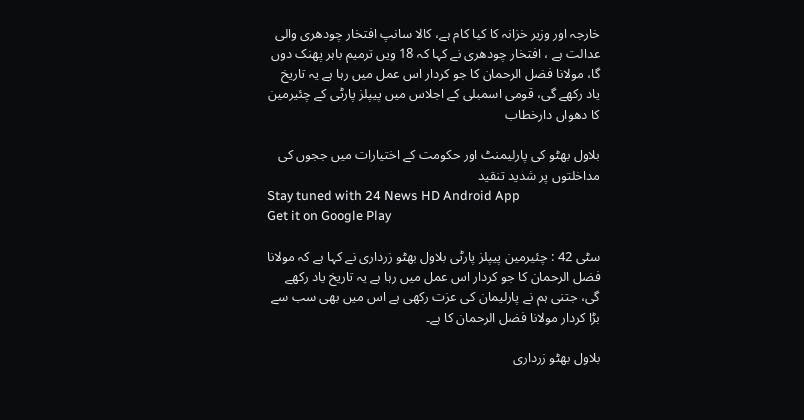خارجہ اور وزیر خزانہ کا کیا کام ہے، کالا سانپ افتخار چودھری والی عدالت ہے ، افتخار چودھری نے کہا کہ 18 ویں ترمیم باہر پھنک دوں گا، مولانا فضل الرحمان کا جو کردار اس عمل میں رہا ہے یہ تاریخ یاد رکھے گی، قومی اسمبلی کے اجلاس میں پیپلز پارٹی کے چئیرمین کا دھواں دارخطاب

بلاول بھٹو کی پارلیمنٹ اور حکومت کے اختیارات میں ججوں کی مداخلتوں پر شدید تنقید
Stay tuned with 24 News HD Android App
Get it on Google Play

سٹی 42 : چئیرمین پیپلز پارٹی بلاول بھٹو زرداری نے کہا ہے کہ مولانا فضل الرحمان کا جو کردار اس عمل میں رہا ہے یہ تاریخ یاد رکھے گی، جتنی ہم نے پارلیمان کی عزت رکھی ہے اس میں بھی سب سے بڑا کردار مولانا فضل الرحمان کا ہے۔

بلاول بھٹو زرداری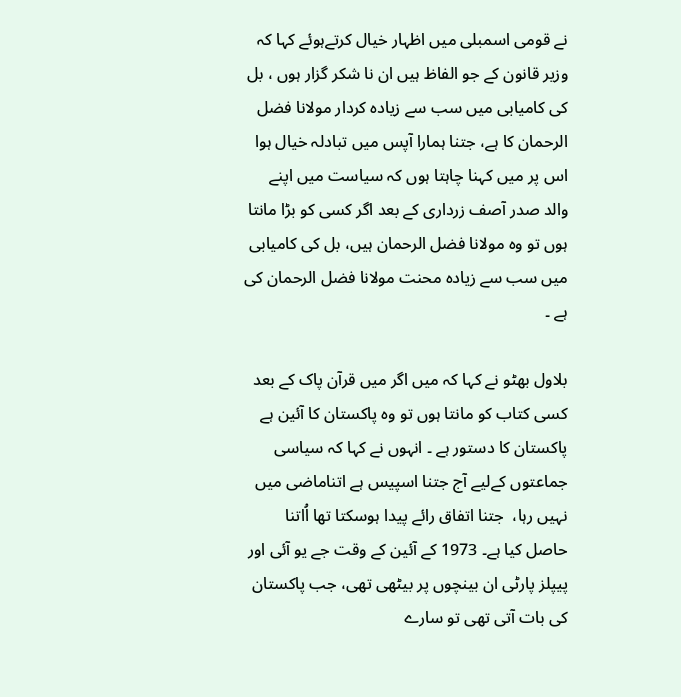نے قومی اسمبلی میں اظہار خیال کرتےہوئے کہا کہ وزیر قانون کے جو الفاظ ہیں ان نا شکر گزار ہوں ، بل کی کامیابی میں سب سے زیادہ کردار مولانا فضل الرحمان کا ہے، جتنا ہمارا آپس میں تبادلہ خیال ہوا اس پر میں کہنا چاہتا ہوں کہ سیاست میں اپنے والد صدر آصف زرداری کے بعد اگر کسی کو بڑا مانتا ہوں تو وہ مولانا فضل الرحمان ہیں، بل کی کامیابی میں سب سے زیادہ محنت مولانا فضل الرحمان کی ہے ۔

بلاول بھٹو نے کہا کہ میں اگر میں قرآن پاک کے بعد کسی کتاب کو مانتا ہوں تو وہ پاکستان کا آئین ہے پاکستان کا دستور ہے ۔ انہوں نے کہا کہ سیاسی جماعتوں کےلیے آج جتنا اسپیس ہے اتناماضی میں نہیں رہا،  جتنا اتفاق رائے پیدا ہوسکتا تھا اُاتنا حاصل کیا ہے۔ 1973 کے آئین کے وقت جے یو آئی اور پیپلز پارٹی ان بینچوں پر بیٹھی تھی، جب پاکستان کی بات آتی تھی تو سارے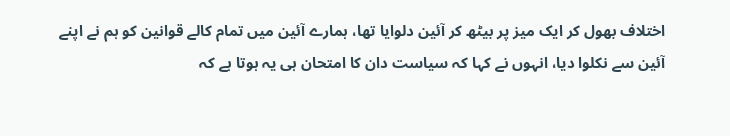اختلاف بھول کر ایک میز پر بیٹھ کر آئین دلوایا تھا، ہمارے آئین میں تمام کالے قوانین کو ہم نے اپنے آئین سے نکلوا دیا، انہوں نے کہا کہ سیاست دان کا امتحان ہی یہ ہوتا ہے کہ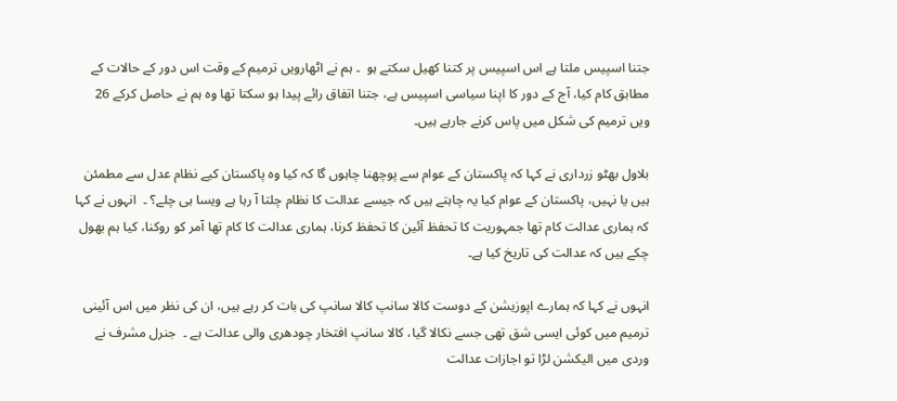جتنا اسپیس ملتا ہے اس اسپیس پر کتنا کھیل سکتے ہو  ۔ ہم نے اٹھارویں ترمیم کے وقت اس دور کے حالات کے مطابق کام کیا، آج کے دور کا اپنا سیاسی اسپیس ہے، جتنا اتفاق رائے پیدا ہو سکتا تھا وہ ہم نے حاصل کرکے 26 ویں ترمیم کی شکل میں پاس کرنے جارہے ہیں۔

بلاول بھٹو زرداری نے کہا کہ پاکستان کے عوام سے پوچھنا چاہوں گا کہ کیا وہ پاکستان کیے نظام عدل سے مطمئن ہیں یا نہیں، پاکستان کے عوام کیا یہ چاہتے ہیں کہ جیسے عدالت کا نظام چلتا آ رہا ہے ویسا ہی چلے؟ ۔  انہوں نے کہا کہ ہماری عدالت کام تھا جمہوریت کا تحفظ آئین کا تحفظ کرنا، ہماری عدالت کا کام تھا آمر کو روکنا، کیا ہم بھول چکے ہیں کہ عدالت کی تاریخ کیا ہے۔

انہوں نے کہا کہ ہمارے اپوزیشن کے دوست کالا سانپ کالا سانپ کی بات کر رہے ہیں، ان کی نظر میں اس آئینی ترمیم میں کوئی ایسی شق تھی جسے نکالا گیا، کالا سانپ افتخار چودھری والی عدالت ہے ۔  جنرل مشرف نے وردی میں الیکشن لڑا تو اجازات عدالت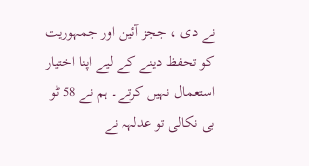نے دی ، ججز آئین اور جمہوریت کو تحفظ دینے کے لیے اپنا اختیار استعمال نہیں کرتے۔ ہم نے 58 ٹو بی نکالی تو عدلہہ نے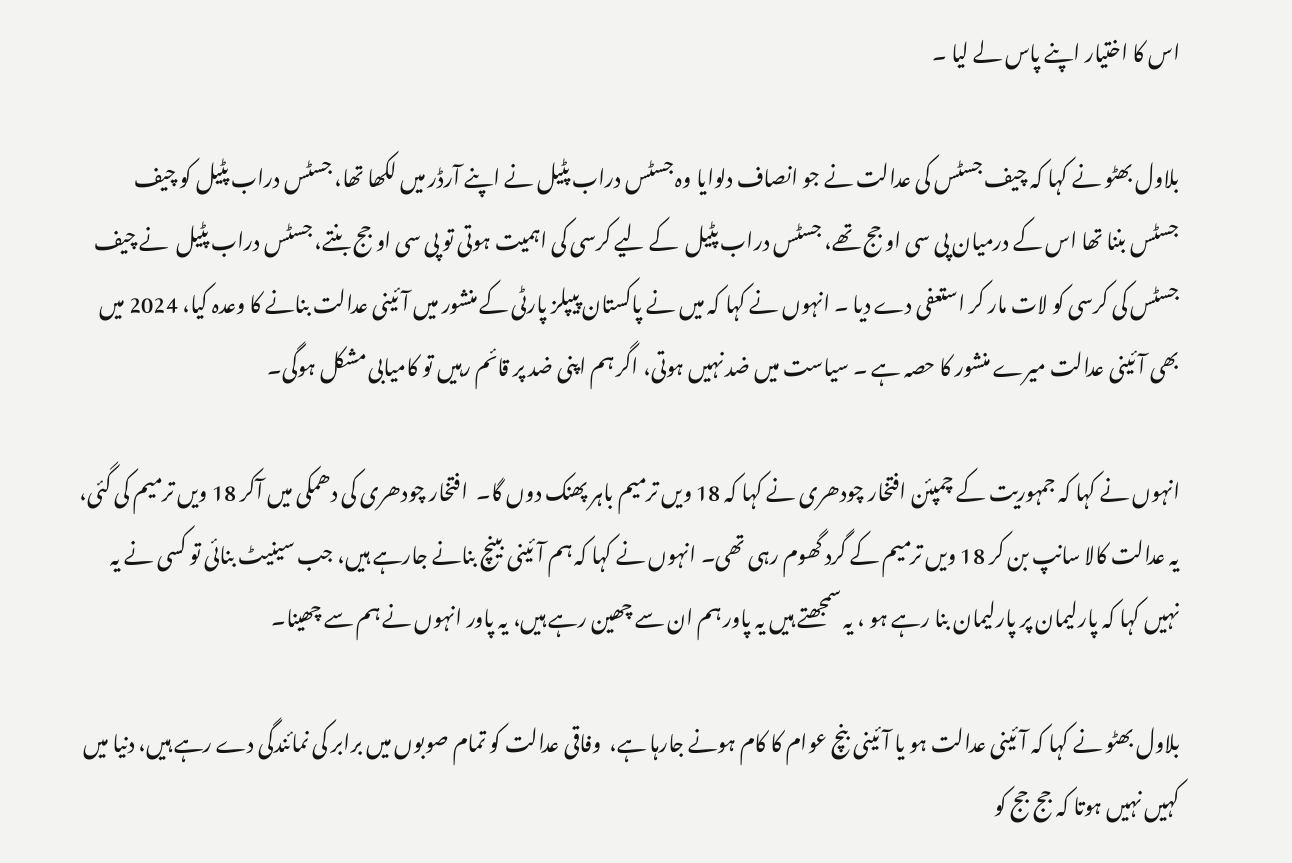اس کا اختیار اپنے پاس لے لیا ۔

بلاول بھٹو نے کہا کہ چیف جسٹس کی عدالت نے جو انصاف دلوایا وہ جسٹس دراب پٹیل نے اپنے آرڈر میں لکھا تھا، جسٹس دراب پٹیل کو چیف جسٹس بننا تھا اس کے درمیان پی سی او جج تھے، جسٹس دراب پٹیل  کے لیے کرسی کی اہمیت ہوتی تو پی سی او جج بنتے، جسٹس دراب پٹیل  نے چیف جسٹس کی کرسی کو لات مار کر استعفی دے دیا ۔ انہوں نے کہا کہ میں نے پاکستان پیپلز پارٹی کے منشور میں آئینی عدالت بنانے کا وعدہ کیا، 2024 میں بھی آئینی عدالت میرے منشور کا حصہ ہے ۔ سیاست میں ضد نہیں ہوتی، اگر ہم اپنی ضد پر قائم رہیں تو کامیابی مشکل ہوگی۔

انہوں نے کہا کہ جمہوریت کے چمپئن افتخار چودھری نے کہا کہ 18 ویں ترمیم باہر پھنک دوں گا۔  افتخار چودھری کی دھمکی میں آکر 18 ویں ترمیم کی گئی،  یہ عدالت کالا سانپ بن کر 18 ویں ترمیم کے گرد گھوم رہی تھی۔ انہوں نے کہا کہ ہم آئینی بینچ بنانے جارہے ہیں، جب سینیٹ بنائی تو کسی نے یہ نہیں کہا کہ پارلیمان پر پارلیمان بنا رہے ہو ، یہ سمجھتے ہیں یہ پاور ہم ان سے چھین رہے ہیں، یہ پاور انہوں نے ہم سے چھینا۔

بلاول بھٹو نے کہا کہ آئینی عدالت ہو یا آئینی بنچ عوام کا کام ہونے جارہا ہے،  وفاقی عدالت کو تمام صوبوں میں برابر کی نمائندگی دے رہے ہیں، دنیا میں کہیں نہیں ہوتا کہ جج جج کو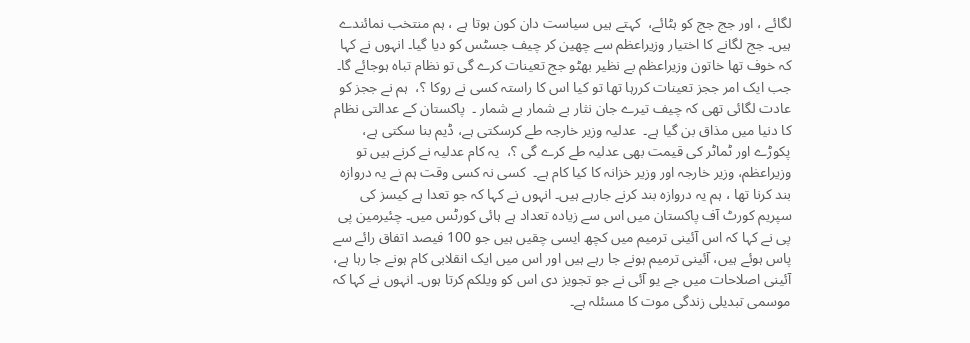لگائے ، اور جج جج کو ہٹائے،  کہتے ہیں سیاست دان کون ہوتا ہے ، ہم منتخب نمائندے ہیں۔ جج لگانے کا اختیار وزیراعظم سے چھین کر چیف جسٹس کو دیا گیا۔ انہوں نے کہا کہ خوف تھا خاتون وزیراعظم بے نظیر بھٹو جج تعینات کرے گی تو نظام تباہ ہوجائے گا۔ جب ایک امر ججز تعینات کررہا تھا تو کیا اس کا راستہ کسی نے روکا ؟،  ہم نے ججز کو عادت لگائی تھی کہ چیف تیرے جان نثار بے شمار بے شمار ۔  پاکستان کے عدالتی نظام کا دنیا میں مذاق بن گیا ہے۔  عدلیہ وزیر خارجہ طے کرسکتی ہے، ڈیم بنا سکتی ہے،  پکوڑے اور ٹماٹر کی قیمت بھی عدلیہ طے کرے گی ؟،  یہ کام عدلیہ نے کرنے ہیں تو وزیراعظم، وزیر خارجہ اور وزیر خزانہ کا کیا کام ہے۔  کسی نہ کسی وقت ہم نے یہ دروازہ بند کرنا تھا ، ہم یہ دروازہ بند کرنے جارہے ہیں۔ انہوں نے کہا کہ جو تعدا ہے کیسز کی سپریم کورٹ آف پاکستان میں اس سے زیادہ تعداد ہے ہائی کورٹس میں۔ چئیرمین پی پی نے کہا کہ اس آئینی ترمیم میں کچھ ایسی چقیں ہیں جو 100 فیصد اتفاق رائے سے پاس ہوئے ہیں، آئینی ترمیم ہونے جا رہے ہیں اور اس میں ایک انقلابی کام ہونے جا رہا ہے، آئینی اصلاحات میں جے یو آئی نے جو تجویز دی اس کو ویلکم کرتا ہوں۔ انہوں نے کہا کہ موسمی تبدیلی زندگی موت کا مسئلہ ہے۔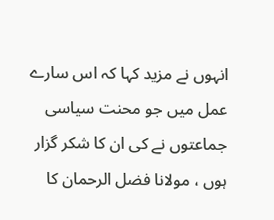انہوں نے مزید کہا کہ اس سارے عمل میں جو محنت سیاسی جماعتوں نے کی ان کا شکر گزار ہوں ، مولانا فضل الرحمان کا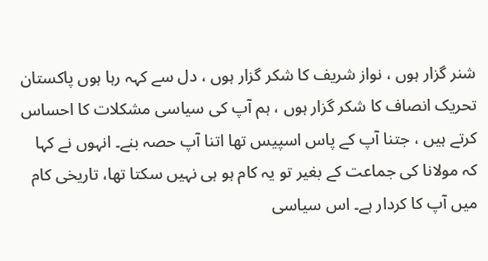شنر گزار ہوں ، نواز شریف کا شکر گزار ہوں ، دل سے کہہ رہا ہوں پاکستان تحریک انصاف کا شکر گزار ہوں ، ہم آپ کی سیاسی مشکلات کا احساس کرتے ہیں ، جتنا آپ کے پاس اسپیس تھا اتنا آپ حصہ بنے۔ انہوں نے کہا کہ مولانا کی جماعت کے بغیر تو یہ کام ہو ہی نہیں سکتا تھا، تاریخی کام میں آپ کا کردار ہے۔ اس سیاسی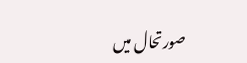صورتحال میں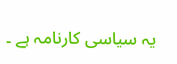یہ سیاسی کارنامہ ہے ۔